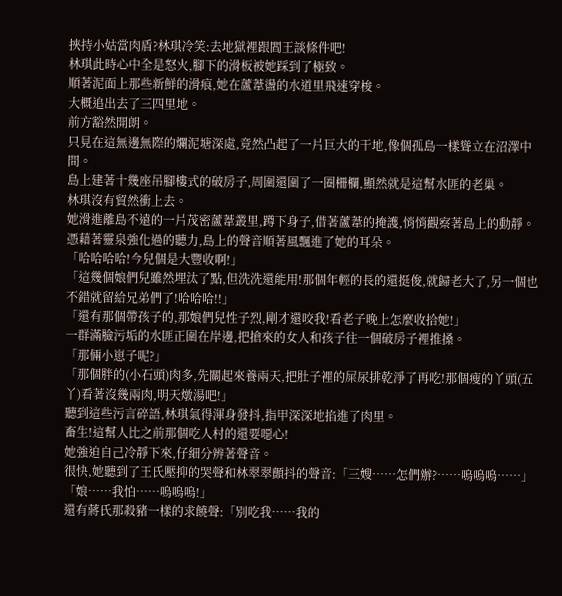挾持小姑當肉盾?林琪冷笑:去地獄裡跟閻王談條件吧!
林琪此時心中全是怒火,腳下的滑板被她踩到了極致。
順著泥面上那些新鮮的滑痕,她在蘆葦盪的水道里飛速穿梭。
大概追出去了三四里地。
前方豁然開朗。
只見在這無邊無際的爛泥塘深處,竟然凸起了一片巨大的干地,像個孤島一樣聳立在沼澤中間。
島上建著十幾座吊腳樓式的破房子,周圍還圍了一圈柵欄,顯然就是這幫水匪的老巢。
林琪沒有貿然衝上去。
她滑進離島不遠的一片茂密蘆葦叢里,蹲下身子,借著蘆葦的掩護,悄悄觀察著島上的動靜。
憑藉著靈泉強化過的聽力,島上的聲音順著風飄進了她的耳朵。
「哈哈哈哈!今兒個是大豐收啊!」
「這幾個娘們兒雖然埋汰了點,但洗洗還能用!那個年輕的長的還挺俊,就歸老大了,另一個也不錯就留給兄弟們了!哈哈哈!!」
「還有那個帶孩子的,那娘們兒性子烈,剛才還咬我!看老子晚上怎麼收拾她!」
一群滿臉污垢的水匪正圍在岸邊,把搶來的女人和孩子往一個破房子裡推搡。
「那倆小崽子呢?」
「那個胖的(小石頭)肉多,先關起來養兩天,把肚子裡的屎尿排乾淨了再吃!那個瘦的丫頭(五丫)看著沒幾兩肉,明天燉湯吧!」
聽到這些污言碎語,林琪氣得渾身發抖,指甲深深地掐進了肉里。
畜生!這幫人比之前那個吃人村的還要噁心!
她強迫自己冷靜下來,仔細分辨著聲音。
很快,她聽到了王氏壓抑的哭聲和林翠翠顫抖的聲音:「三嫂……怎們辦?……嗚嗚嗚……」
「娘……我怕……嗚嗚嗚!」
還有蔣氏那殺豬一樣的求饒聲:「別吃我……我的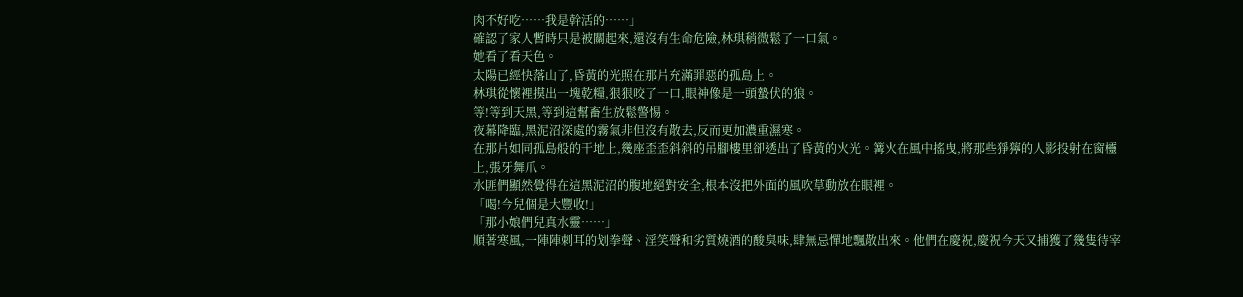肉不好吃……我是幹活的……」
確認了家人暫時只是被關起來,還沒有生命危險,林琪稍微鬆了一口氣。
她看了看天色。
太陽已經快落山了,昏黃的光照在那片充滿罪惡的孤島上。
林琪從懷裡摸出一塊乾糧,狠狠咬了一口,眼神像是一頭蟄伏的狼。
等!等到天黑,等到這幫畜生放鬆警惕。
夜幕降臨,黑泥沼深處的霧氣非但沒有散去,反而更加濃重濕寒。
在那片如同孤島般的干地上,幾座歪歪斜斜的吊腳樓里卻透出了昏黃的火光。篝火在風中搖曳,將那些猙獰的人影投射在窗欞上,張牙舞爪。
水匪們顯然覺得在這黑泥沼的腹地絕對安全,根本沒把外面的風吹草動放在眼裡。
「喝!今兒個是大豐收!」
「那小娘們兒真水靈……」
順著寒風,一陣陣刺耳的划拳聲、淫笑聲和劣質燒酒的酸臭味,肆無忌憚地飄散出來。他們在慶祝,慶祝今天又捕獲了幾隻待宰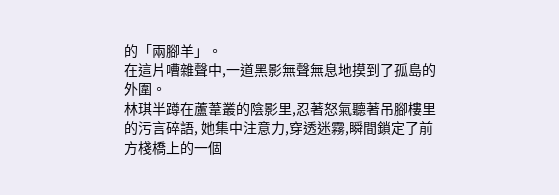的「兩腳羊」。
在這片嘈雜聲中,一道黑影無聲無息地摸到了孤島的外圍。
林琪半蹲在蘆葦叢的陰影里,忍著怒氣聽著吊腳樓里的污言碎語, 她集中注意力,穿透迷霧,瞬間鎖定了前方棧橋上的一個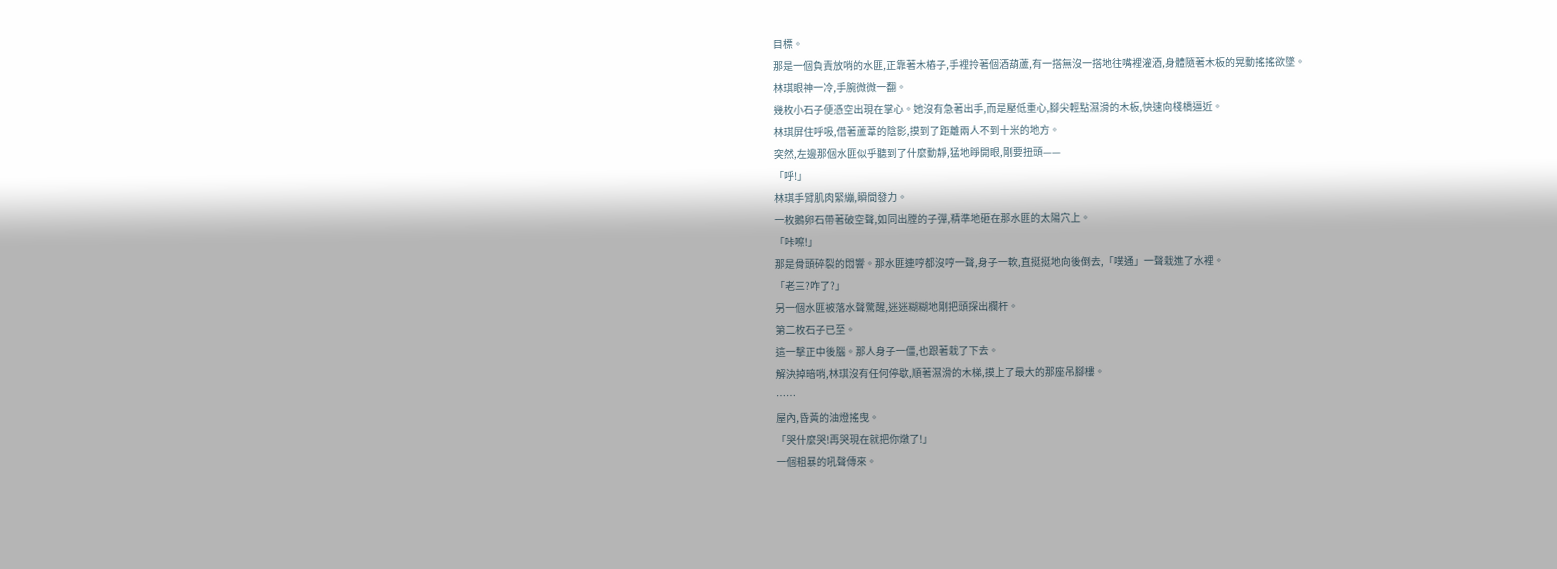目標。
那是一個負責放哨的水匪,正靠著木樁子,手裡拎著個酒葫蘆,有一搭無沒一搭地往嘴裡灌酒,身體隨著木板的晃動搖搖欲墜。
林琪眼神一冷,手腕微微一翻。
幾枚小石子便憑空出現在掌心。她沒有急著出手,而是壓低重心,腳尖輕點濕滑的木板,快速向棧橋逼近。
林琪屏住呼吸,借著蘆葦的陰影,摸到了距離兩人不到十米的地方。
突然,左邊那個水匪似乎聽到了什麼動靜,猛地睜開眼,剛要扭頭——
「呼!」
林琪手臂肌肉緊繃,瞬間發力。
一枚鵝卵石帶著破空聲,如同出膛的子彈,精準地砸在那水匪的太陽穴上。
「咔嚓!」
那是骨頭碎裂的悶響。那水匪連哼都沒哼一聲,身子一軟,直挺挺地向後倒去,「噗通」一聲栽進了水裡。
「老三?咋了?」
另一個水匪被落水聲驚醒,迷迷糊糊地剛把頭探出欄杆。
第二枚石子已至。
這一擊正中後腦。那人身子一僵,也跟著栽了下去。
解決掉暗哨,林琪沒有任何停歇,順著濕滑的木梯,摸上了最大的那座吊腳樓。
……
屋內,昏黃的油燈搖曳。
「哭什麼哭!再哭現在就把你燉了!」
一個粗暴的吼聲傳來。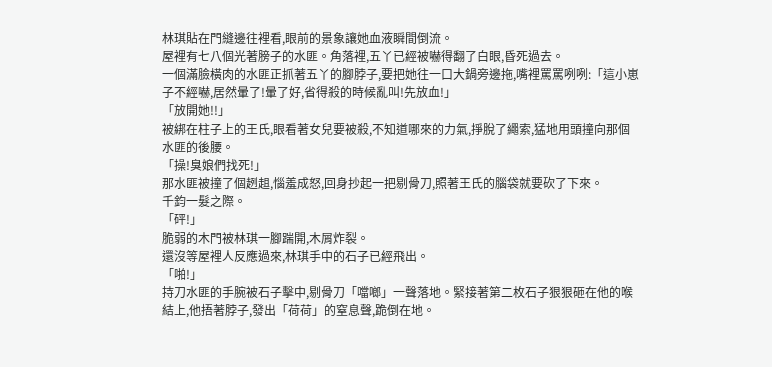林琪貼在門縫邊往裡看,眼前的景象讓她血液瞬間倒流。
屋裡有七八個光著膀子的水匪。角落裡,五丫已經被嚇得翻了白眼,昏死過去。
一個滿臉橫肉的水匪正抓著五丫的腳脖子,要把她往一口大鍋旁邊拖,嘴裡罵罵咧咧:「這小崽子不經嚇,居然暈了!暈了好,省得殺的時候亂叫!先放血!」
「放開她!!」
被綁在柱子上的王氏,眼看著女兒要被殺,不知道哪來的力氣,掙脫了繩索,猛地用頭撞向那個水匪的後腰。
「操!臭娘們找死!」
那水匪被撞了個趔趄,惱羞成怒,回身抄起一把剔骨刀,照著王氏的腦袋就要砍了下來。
千鈞一髮之際。
「砰!」
脆弱的木門被林琪一腳踹開,木屑炸裂。
還沒等屋裡人反應過來,林琪手中的石子已經飛出。
「啪!」
持刀水匪的手腕被石子擊中,剔骨刀「噹啷」一聲落地。緊接著第二枚石子狠狠砸在他的喉結上,他捂著脖子,發出「荷荷」的窒息聲,跪倒在地。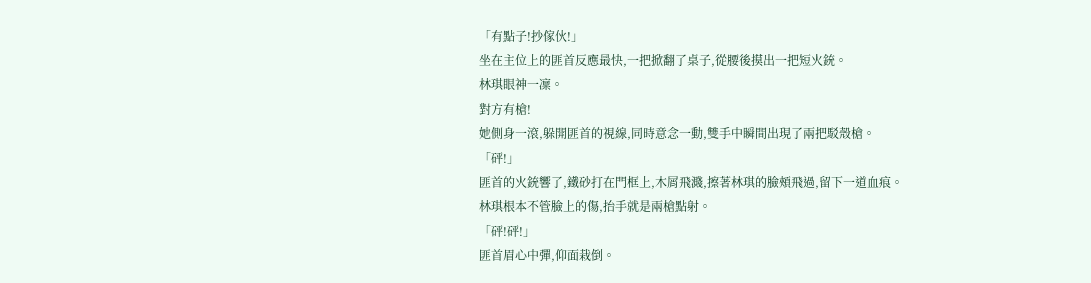「有點子!抄傢伙!」
坐在主位上的匪首反應最快,一把掀翻了桌子,從腰後摸出一把短火銃。
林琪眼神一凜。
對方有槍!
她側身一滾,躲開匪首的視線,同時意念一動,雙手中瞬間出現了兩把駁殼槍。
「砰!」
匪首的火銃響了,鐵砂打在門框上,木屑飛濺,擦著林琪的臉頰飛過,留下一道血痕。
林琪根本不管臉上的傷,抬手就是兩槍點射。
「砰!砰!」
匪首眉心中彈,仰面栽倒。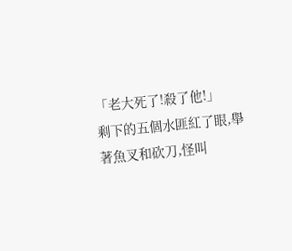「老大死了!殺了他!」
剩下的五個水匪紅了眼,舉著魚叉和砍刀,怪叫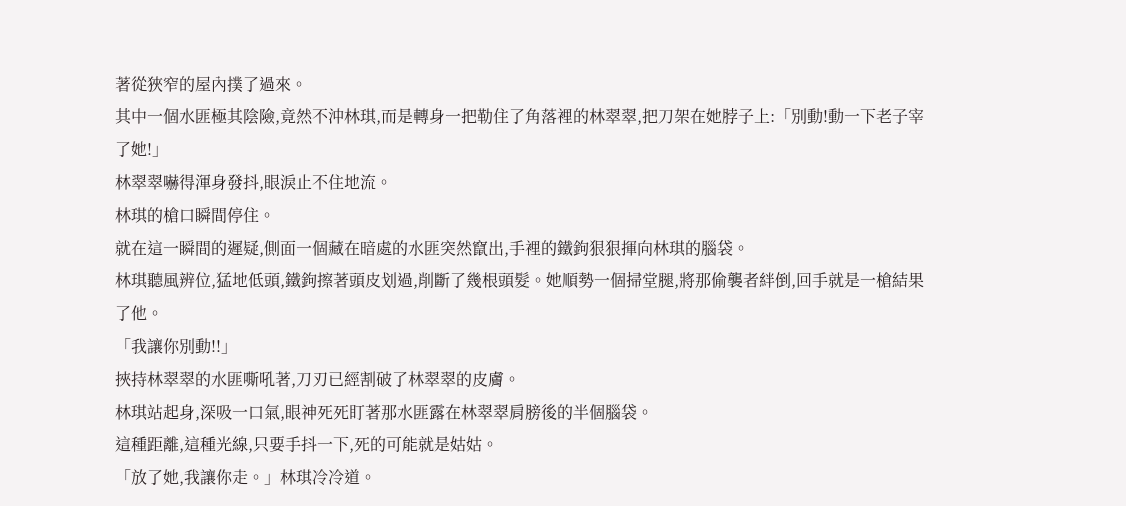著從狹窄的屋內撲了過來。
其中一個水匪極其陰險,竟然不沖林琪,而是轉身一把勒住了角落裡的林翠翠,把刀架在她脖子上:「別動!動一下老子宰了她!」
林翠翠嚇得渾身發抖,眼淚止不住地流。
林琪的槍口瞬間停住。
就在這一瞬間的遲疑,側面一個藏在暗處的水匪突然竄出,手裡的鐵鉤狠狠揮向林琪的腦袋。
林琪聽風辨位,猛地低頭,鐵鉤擦著頭皮划過,削斷了幾根頭髮。她順勢一個掃堂腿,將那偷襲者絆倒,回手就是一槍結果了他。
「我讓你別動!!」
挾持林翠翠的水匪嘶吼著,刀刃已經割破了林翠翠的皮膚。
林琪站起身,深吸一口氣,眼神死死盯著那水匪露在林翠翠肩膀後的半個腦袋。
這種距離,這種光線,只要手抖一下,死的可能就是姑姑。
「放了她,我讓你走。」林琪冷冷道。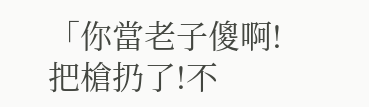「你當老子傻啊!把槍扔了!不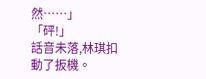然……」
「砰!」
話音未落,林琪扣動了扳機。